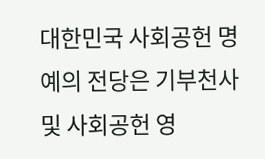대한민국 사회공헌 명예의 전당은 기부천사 및 사회공헌 영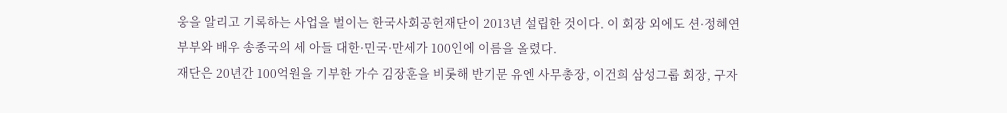웅을 알리고 기록하는 사업을 벌이는 한국사회공헌재단이 2013년 설립한 것이다. 이 회장 외에도 션·정혜연 부부와 배우 송종국의 세 아들 대한·민국·만세가 100인에 이름을 올렸다.
재단은 20년간 100억원을 기부한 가수 김장훈을 비롯해 반기문 유엔 사무총장, 이건희 삼성그룹 회장, 구자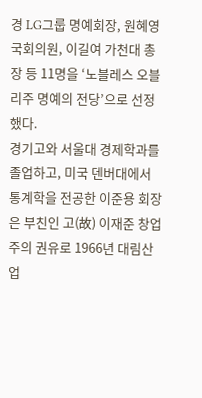경 LG그룹 명예회장, 원혜영 국회의원, 이길여 가천대 총장 등 11명을 ‘노블레스 오블리주 명예의 전당’으로 선정했다.
경기고와 서울대 경제학과를 졸업하고, 미국 덴버대에서 통계학을 전공한 이준용 회장은 부친인 고(故) 이재준 창업주의 권유로 1966년 대림산업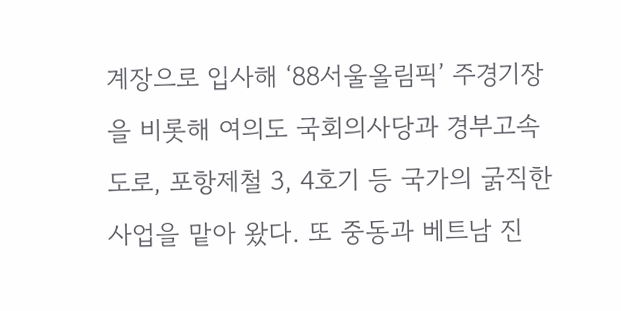계장으로 입사해 ‘88서울올림픽’ 주경기장을 비롯해 여의도 국회의사당과 경부고속도로, 포항제철 3, 4호기 등 국가의 굵직한 사업을 맡아 왔다. 또 중동과 베트남 진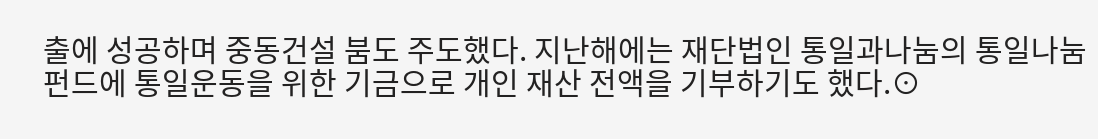출에 성공하며 중동건설 붐도 주도했다. 지난해에는 재단법인 통일과나눔의 통일나눔펀드에 통일운동을 위한 기금으로 개인 재산 전액을 기부하기도 했다.⊙